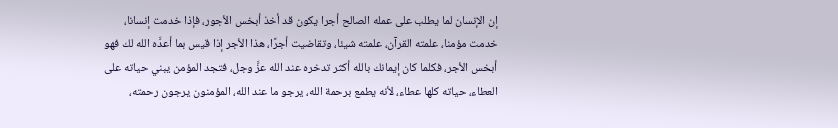إن الإنسان لما يطلب على عمله الصالح أجرا يكون قد أخذ أبخس الأجور، فإذا خدمت إنسانا، خدمت مؤمنا، علمته القرآن، علمته شيئا، وتقاضيت أجرًا، هذا الأجر إذا قيس بما أعدَّه الله لك فهو أبخس الأجر، فكلما كان إيمانك بالله أكثر تدخره عند الله عزَّ وجل، فتجد المؤمن يبني حياته على العطاء، حياته كلها عطاء، لأنه يطمع برحمة الله، يرجو ما عند الله، المؤمنون يرجون رحمته،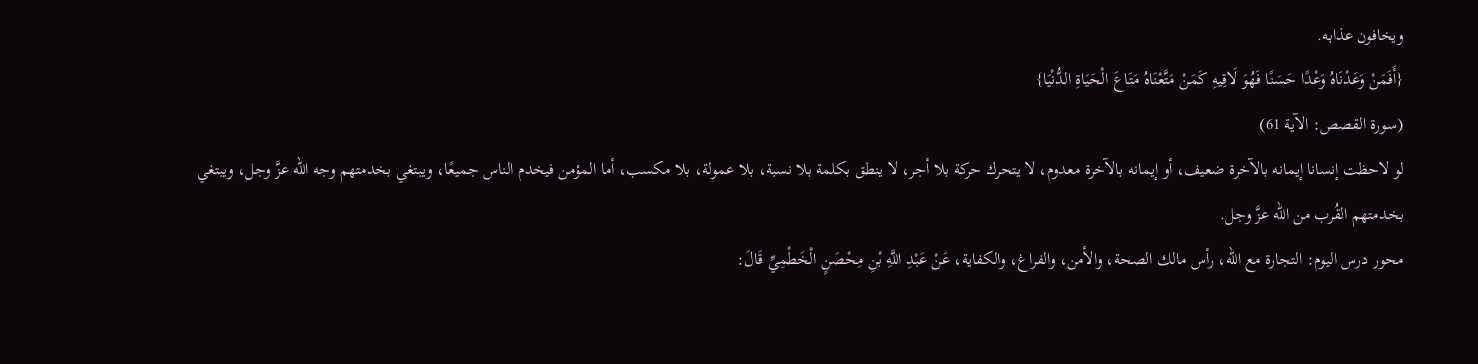ويخافون عذابه.
{أَفَمَنْ وَعَدْنَاهُ وَعْدًا حَسَنًا فَهُوَ لَاقِيهِ كَمَنْ مَتَّعْنَاهُ مَتَاعَ الْحَيَاةِ الدُّنْيَا}
(سورة القصص: الآية 61)
لو لاحظت إنسانا إيمانه بالآخرة ضعيف، أو إيمانه بالآخرة معدوم، لا يتحرك حركة بلا أجر، لا ينطق بكلمة بلا نسبة، بلا عمولة، بلا مكسب، أما المؤمن فيخدم الناس جميعًا، ويبتغي بخدمتهم وجه الله عزَّ وجل، ويبتغي بخدمتهم القُرب من الله عزَّ وجل.
محور درس اليوم: التجارة مع الله، رأس مالك الصحة، والأمن، والفراغ، والكفاية، عَنْ عَبْدِ اللَّهِ بْنِ مِحْصَنٍ الْخَطْمِيِّ قَالَ: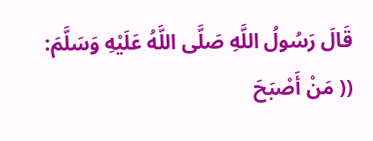قَالَ رَسُولُ اللَّهِ صَلَّى اللَّهُ عَلَيْهِ وَسَلَّمَ:
(( مَنْ أَصْبَحَ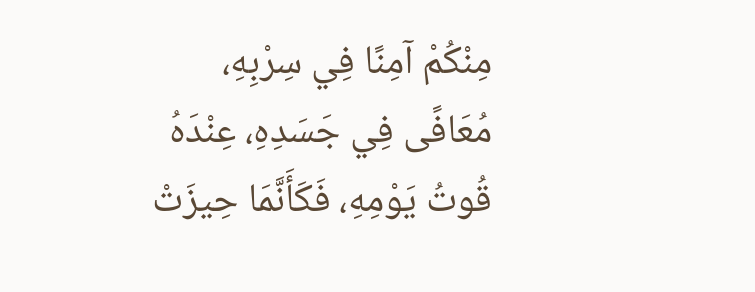مِنْكُمْ آمِنًا فِي سِرْبِهِ، مُعَافًى فِي جَسَدِهِ، عِنْدَهُ قُوتُ يَوْمِهِ، فَكَأَنَّمَا حِيزَتْ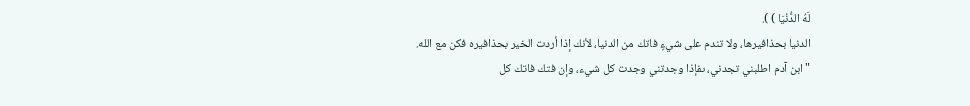لَهُ الدُّنْيَا ) ).
الدنيا بحذافيرها، ولا تندم على شيءٍ فاتك من الدنيا، لأنك إذا أردت الخير بحذافيره فكن مع الله.
"ابن آدم اطلبني تجدني، ىفإذا وجدتني وجدت كل شيء، وإن فتك فاتك كل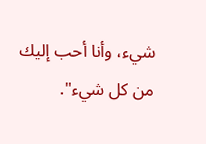شيء، وأنا أحب إليك من كل شيء".